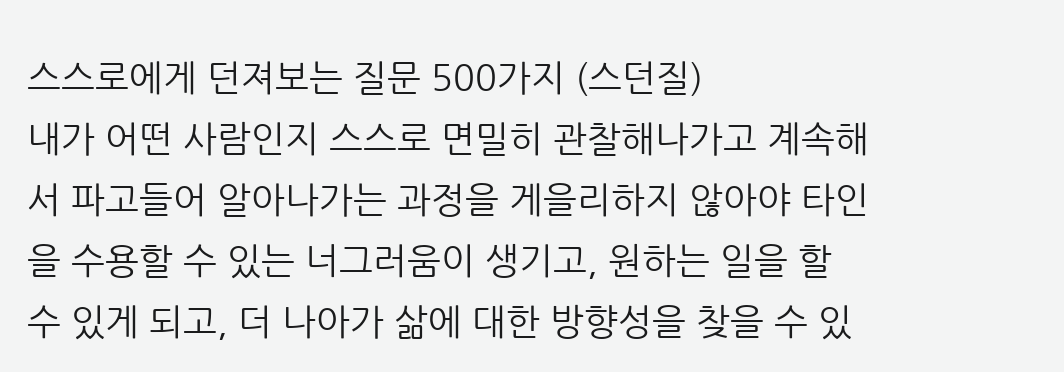스스로에게 던져보는 질문 500가지 (스던질)
내가 어떤 사람인지 스스로 면밀히 관찰해나가고 계속해서 파고들어 알아나가는 과정을 게을리하지 않아야 타인을 수용할 수 있는 너그러움이 생기고, 원하는 일을 할 수 있게 되고, 더 나아가 삶에 대한 방향성을 찾을 수 있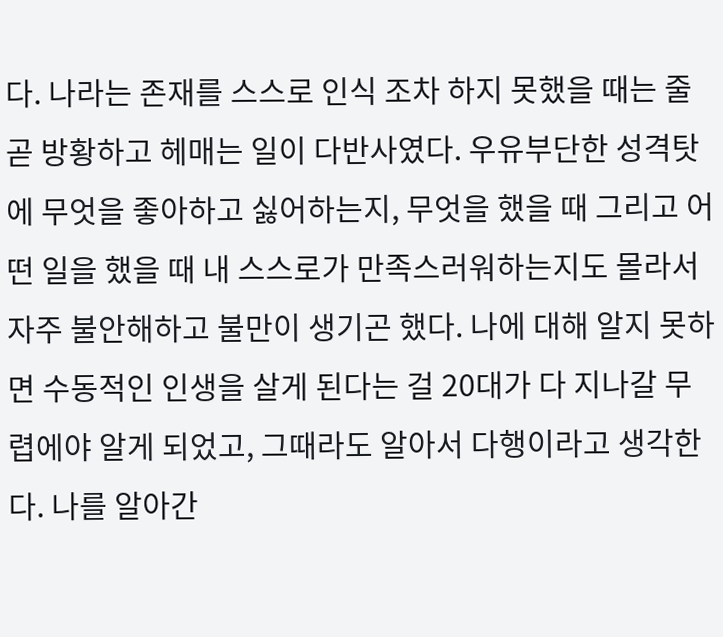다. 나라는 존재를 스스로 인식 조차 하지 못했을 때는 줄곧 방황하고 헤매는 일이 다반사였다. 우유부단한 성격탓에 무엇을 좋아하고 싫어하는지, 무엇을 했을 때 그리고 어떤 일을 했을 때 내 스스로가 만족스러워하는지도 몰라서 자주 불안해하고 불만이 생기곤 했다. 나에 대해 알지 못하면 수동적인 인생을 살게 된다는 걸 20대가 다 지나갈 무렵에야 알게 되었고, 그때라도 알아서 다행이라고 생각한다. 나를 알아간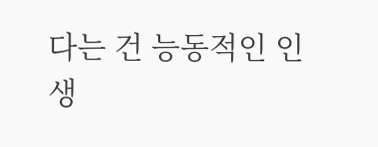다는 건 능동적인 인생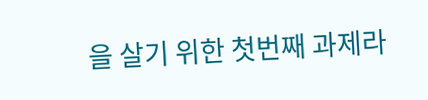을 살기 위한 첫번째 과제라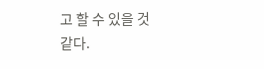고 할 수 있을 것 같다.